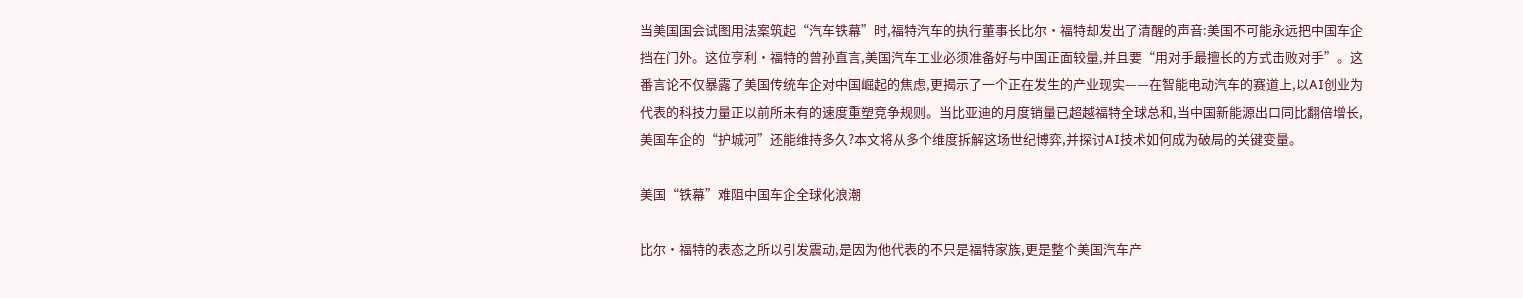当美国国会试图用法案筑起“汽车铁幕”时,福特汽车的执行董事长比尔·福特却发出了清醒的声音:美国不可能永远把中国车企挡在门外。这位亨利·福特的曾孙直言,美国汽车工业必须准备好与中国正面较量,并且要“用对手最擅长的方式击败对手”。这番言论不仅暴露了美国传统车企对中国崛起的焦虑,更揭示了一个正在发生的产业现实——在智能电动汽车的赛道上,以AI创业为代表的科技力量正以前所未有的速度重塑竞争规则。当比亚迪的月度销量已超越福特全球总和,当中国新能源出口同比翻倍增长,美国车企的“护城河”还能维持多久?本文将从多个维度拆解这场世纪博弈,并探讨AI技术如何成为破局的关键变量。

美国“铁幕”难阻中国车企全球化浪潮

比尔·福特的表态之所以引发震动,是因为他代表的不只是福特家族,更是整个美国汽车产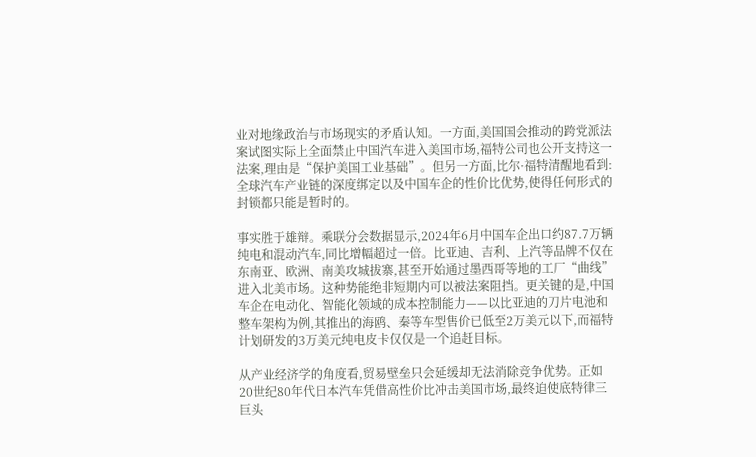业对地缘政治与市场现实的矛盾认知。一方面,美国国会推动的跨党派法案试图实际上全面禁止中国汽车进入美国市场,福特公司也公开支持这一法案,理由是“保护美国工业基础”。但另一方面,比尔·福特清醒地看到:全球汽车产业链的深度绑定以及中国车企的性价比优势,使得任何形式的封锁都只能是暂时的。

事实胜于雄辩。乘联分会数据显示,2024年6月中国车企出口约87.7万辆纯电和混动汽车,同比增幅超过一倍。比亚迪、吉利、上汽等品牌不仅在东南亚、欧洲、南美攻城拔寨,甚至开始通过墨西哥等地的工厂“曲线”进入北美市场。这种势能绝非短期内可以被法案阻挡。更关键的是,中国车企在电动化、智能化领域的成本控制能力——以比亚迪的刀片电池和整车架构为例,其推出的海鸥、秦等车型售价已低至2万美元以下,而福特计划研发的3万美元纯电皮卡仅仅是一个追赶目标。

从产业经济学的角度看,贸易壁垒只会延缓却无法消除竞争优势。正如20世纪80年代日本汽车凭借高性价比冲击美国市场,最终迫使底特律三巨头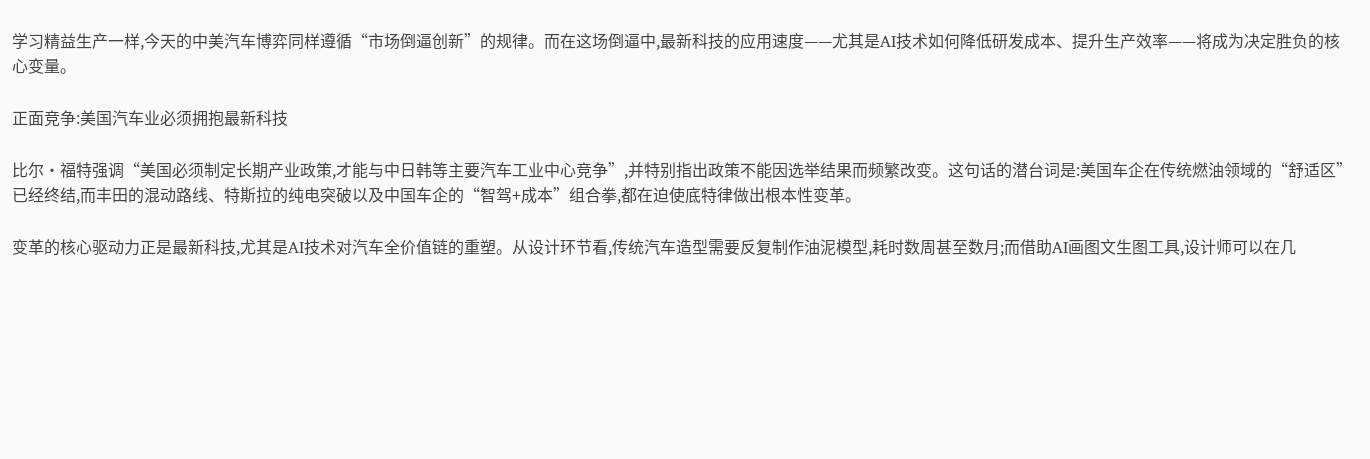学习精益生产一样,今天的中美汽车博弈同样遵循“市场倒逼创新”的规律。而在这场倒逼中,最新科技的应用速度——尤其是AI技术如何降低研发成本、提升生产效率——将成为决定胜负的核心变量。

正面竞争:美国汽车业必须拥抱最新科技

比尔·福特强调“美国必须制定长期产业政策,才能与中日韩等主要汽车工业中心竞争”,并特别指出政策不能因选举结果而频繁改变。这句话的潜台词是:美国车企在传统燃油领域的“舒适区”已经终结,而丰田的混动路线、特斯拉的纯电突破以及中国车企的“智驾+成本”组合拳,都在迫使底特律做出根本性变革。

变革的核心驱动力正是最新科技,尤其是AI技术对汽车全价值链的重塑。从设计环节看,传统汽车造型需要反复制作油泥模型,耗时数周甚至数月;而借助AI画图文生图工具,设计师可以在几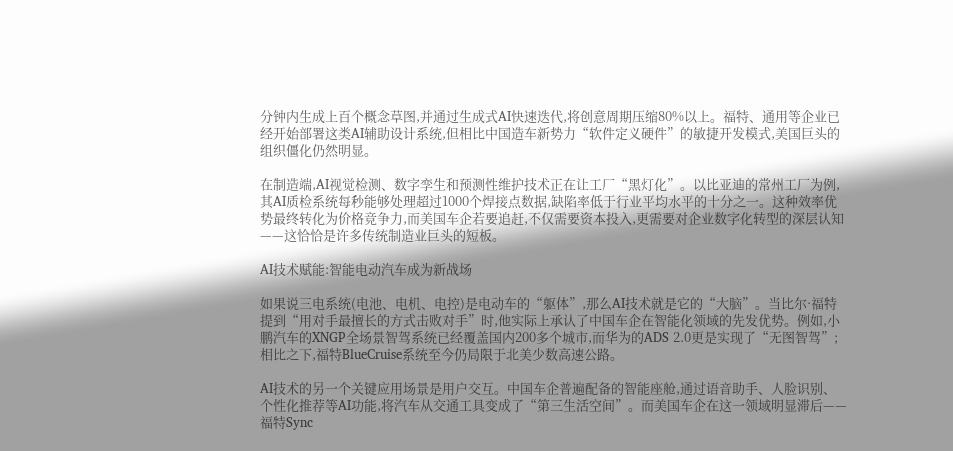分钟内生成上百个概念草图,并通过生成式AI快速迭代,将创意周期压缩80%以上。福特、通用等企业已经开始部署这类AI辅助设计系统,但相比中国造车新势力“软件定义硬件”的敏捷开发模式,美国巨头的组织僵化仍然明显。

在制造端,AI视觉检测、数字孪生和预测性维护技术正在让工厂“黑灯化”。以比亚迪的常州工厂为例,其AI质检系统每秒能够处理超过1000个焊接点数据,缺陷率低于行业平均水平的十分之一。这种效率优势最终转化为价格竞争力,而美国车企若要追赶,不仅需要资本投入,更需要对企业数字化转型的深层认知——这恰恰是许多传统制造业巨头的短板。

AI技术赋能:智能电动汽车成为新战场

如果说三电系统(电池、电机、电控)是电动车的“躯体”,那么AI技术就是它的“大脑”。当比尔·福特提到“用对手最擅长的方式击败对手”时,他实际上承认了中国车企在智能化领域的先发优势。例如,小鹏汽车的XNGP全场景智驾系统已经覆盖国内200多个城市,而华为的ADS 2.0更是实现了“无图智驾”;相比之下,福特BlueCruise系统至今仍局限于北美少数高速公路。

AI技术的另一个关键应用场景是用户交互。中国车企普遍配备的智能座舱,通过语音助手、人脸识别、个性化推荐等AI功能,将汽车从交通工具变成了“第三生活空间”。而美国车企在这一领域明显滞后——福特Sync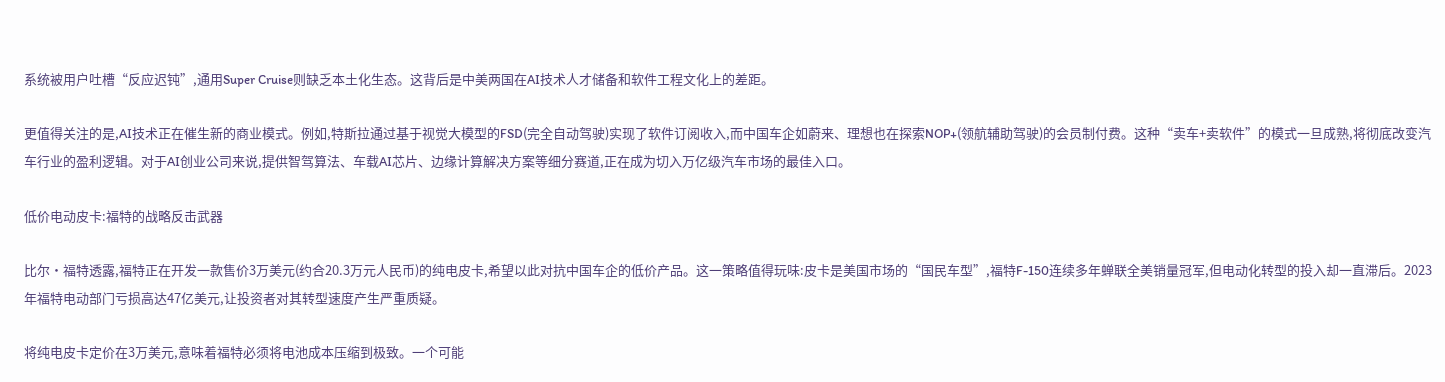系统被用户吐槽“反应迟钝”,通用Super Cruise则缺乏本土化生态。这背后是中美两国在AI技术人才储备和软件工程文化上的差距。

更值得关注的是,AI技术正在催生新的商业模式。例如,特斯拉通过基于视觉大模型的FSD(完全自动驾驶)实现了软件订阅收入,而中国车企如蔚来、理想也在探索NOP+(领航辅助驾驶)的会员制付费。这种“卖车+卖软件”的模式一旦成熟,将彻底改变汽车行业的盈利逻辑。对于AI创业公司来说,提供智驾算法、车载AI芯片、边缘计算解决方案等细分赛道,正在成为切入万亿级汽车市场的最佳入口。

低价电动皮卡:福特的战略反击武器

比尔·福特透露,福特正在开发一款售价3万美元(约合20.3万元人民币)的纯电皮卡,希望以此对抗中国车企的低价产品。这一策略值得玩味:皮卡是美国市场的“国民车型”,福特F-150连续多年蝉联全美销量冠军,但电动化转型的投入却一直滞后。2023年福特电动部门亏损高达47亿美元,让投资者对其转型速度产生严重质疑。

将纯电皮卡定价在3万美元,意味着福特必须将电池成本压缩到极致。一个可能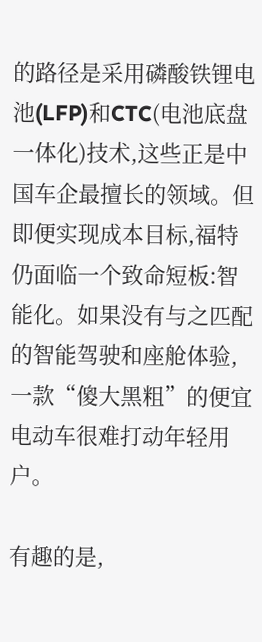的路径是采用磷酸铁锂电池(LFP)和CTC(电池底盘一体化)技术,这些正是中国车企最擅长的领域。但即便实现成本目标,福特仍面临一个致命短板:智能化。如果没有与之匹配的智能驾驶和座舱体验,一款“傻大黑粗”的便宜电动车很难打动年轻用户。

有趣的是,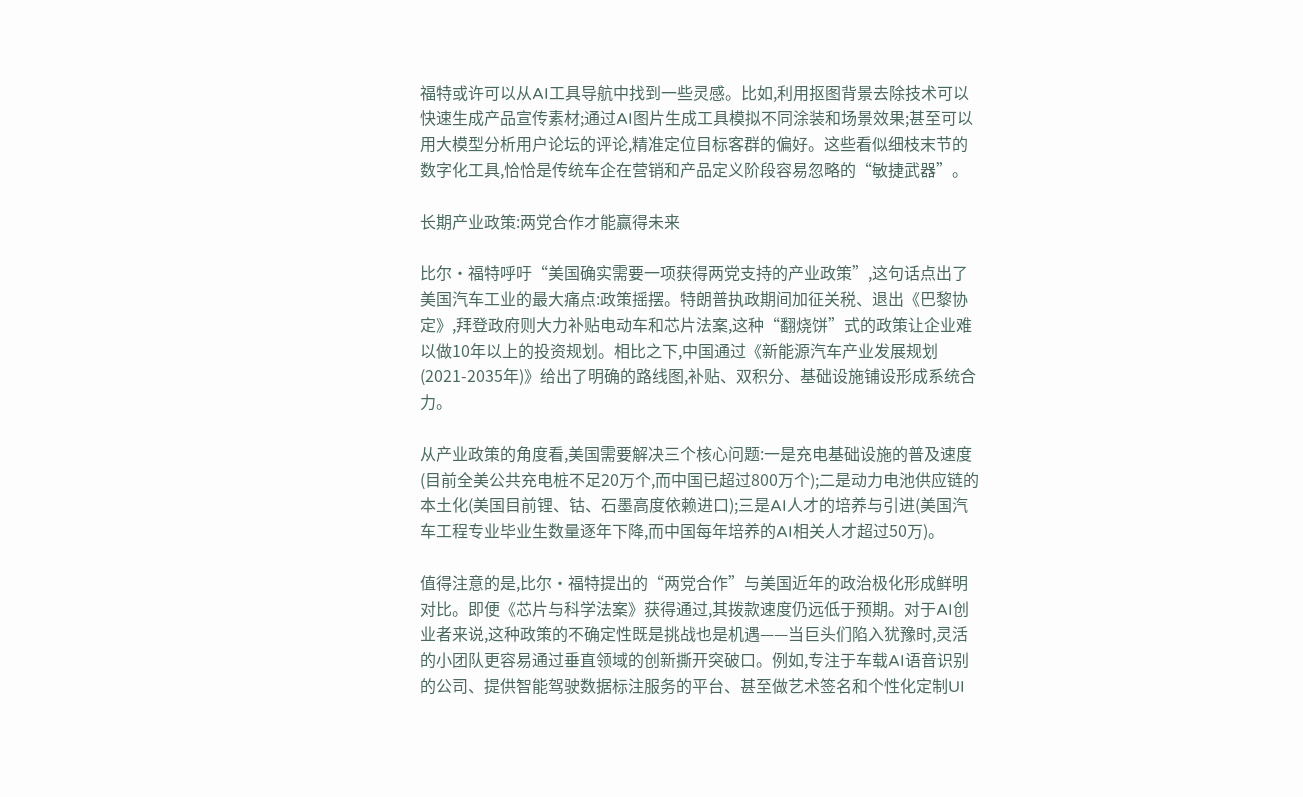福特或许可以从AI工具导航中找到一些灵感。比如,利用抠图背景去除技术可以快速生成产品宣传素材;通过AI图片生成工具模拟不同涂装和场景效果;甚至可以用大模型分析用户论坛的评论,精准定位目标客群的偏好。这些看似细枝末节的数字化工具,恰恰是传统车企在营销和产品定义阶段容易忽略的“敏捷武器”。

长期产业政策:两党合作才能赢得未来

比尔·福特呼吁“美国确实需要一项获得两党支持的产业政策”,这句话点出了美国汽车工业的最大痛点:政策摇摆。特朗普执政期间加征关税、退出《巴黎协定》,拜登政府则大力补贴电动车和芯片法案,这种“翻烧饼”式的政策让企业难以做10年以上的投资规划。相比之下,中国通过《新能源汽车产业发展规划(2021-2035年)》给出了明确的路线图,补贴、双积分、基础设施铺设形成系统合力。

从产业政策的角度看,美国需要解决三个核心问题:一是充电基础设施的普及速度(目前全美公共充电桩不足20万个,而中国已超过800万个);二是动力电池供应链的本土化(美国目前锂、钴、石墨高度依赖进口);三是AI人才的培养与引进(美国汽车工程专业毕业生数量逐年下降,而中国每年培养的AI相关人才超过50万)。

值得注意的是,比尔·福特提出的“两党合作”与美国近年的政治极化形成鲜明对比。即便《芯片与科学法案》获得通过,其拨款速度仍远低于预期。对于AI创业者来说,这种政策的不确定性既是挑战也是机遇——当巨头们陷入犹豫时,灵活的小团队更容易通过垂直领域的创新撕开突破口。例如,专注于车载AI语音识别的公司、提供智能驾驶数据标注服务的平台、甚至做艺术签名和个性化定制UI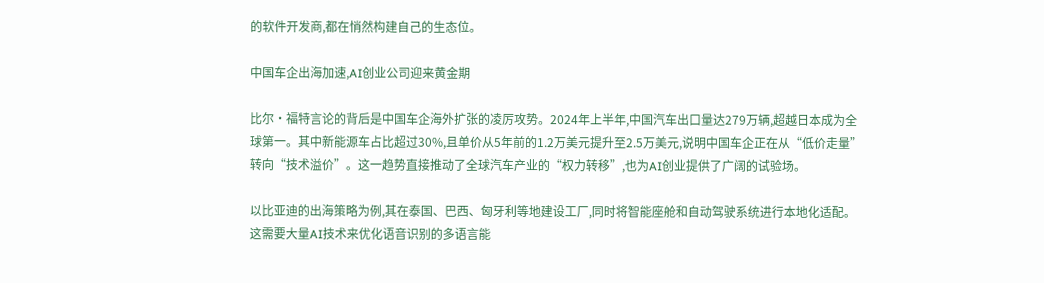的软件开发商,都在悄然构建自己的生态位。

中国车企出海加速,AI创业公司迎来黄金期

比尔·福特言论的背后是中国车企海外扩张的凌厉攻势。2024年上半年,中国汽车出口量达279万辆,超越日本成为全球第一。其中新能源车占比超过30%,且单价从5年前的1.2万美元提升至2.5万美元,说明中国车企正在从“低价走量”转向“技术溢价”。这一趋势直接推动了全球汽车产业的“权力转移”,也为AI创业提供了广阔的试验场。

以比亚迪的出海策略为例,其在泰国、巴西、匈牙利等地建设工厂,同时将智能座舱和自动驾驶系统进行本地化适配。这需要大量AI技术来优化语音识别的多语言能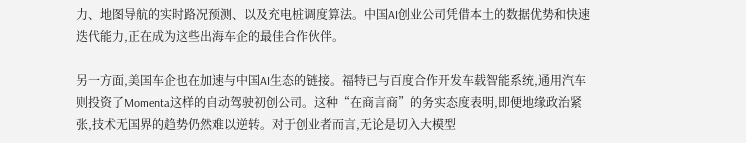力、地图导航的实时路况预测、以及充电桩调度算法。中国AI创业公司凭借本土的数据优势和快速迭代能力,正在成为这些出海车企的最佳合作伙伴。

另一方面,美国车企也在加速与中国AI生态的链接。福特已与百度合作开发车载智能系统,通用汽车则投资了Momenta这样的自动驾驶初创公司。这种“在商言商”的务实态度表明,即便地缘政治紧张,技术无国界的趋势仍然难以逆转。对于创业者而言,无论是切入大模型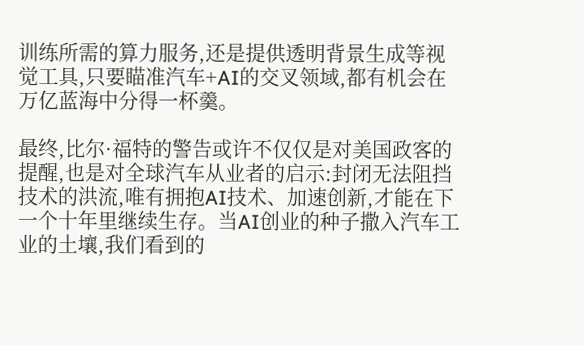训练所需的算力服务,还是提供透明背景生成等视觉工具,只要瞄准汽车+AI的交叉领域,都有机会在万亿蓝海中分得一杯羹。

最终,比尔·福特的警告或许不仅仅是对美国政客的提醒,也是对全球汽车从业者的启示:封闭无法阻挡技术的洪流,唯有拥抱AI技术、加速创新,才能在下一个十年里继续生存。当AI创业的种子撒入汽车工业的土壤,我们看到的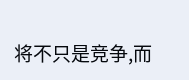将不只是竞争,而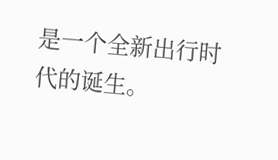是一个全新出行时代的诞生。